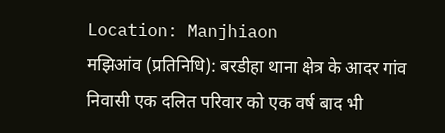Location: Manjhiaon
मझिआंव (प्रतिनिधि): बरडीहा थाना क्षेत्र के आदर गांव निवासी एक दलित परिवार को एक वर्ष बाद भी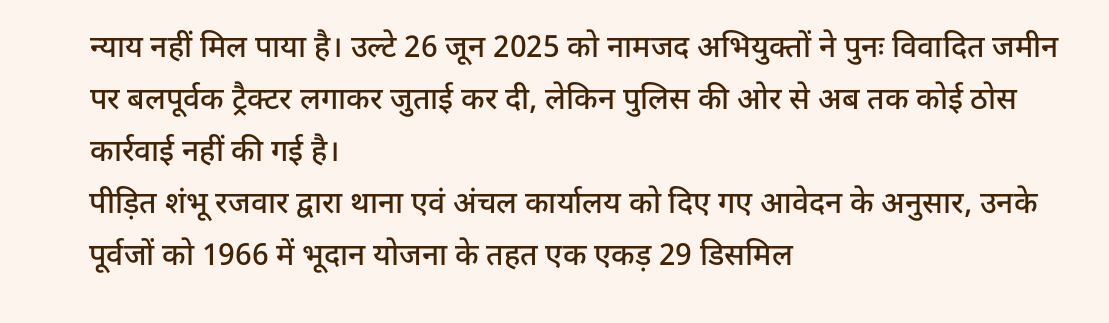न्याय नहीं मिल पाया है। उल्टे 26 जून 2025 को नामजद अभियुक्तों ने पुनः विवादित जमीन पर बलपूर्वक ट्रैक्टर लगाकर जुताई कर दी, लेकिन पुलिस की ओर से अब तक कोई ठोस कार्रवाई नहीं की गई है।
पीड़ित शंभू रजवार द्वारा थाना एवं अंचल कार्यालय को दिए गए आवेदन के अनुसार, उनके पूर्वजों को 1966 में भूदान योजना के तहत एक एकड़ 29 डिसमिल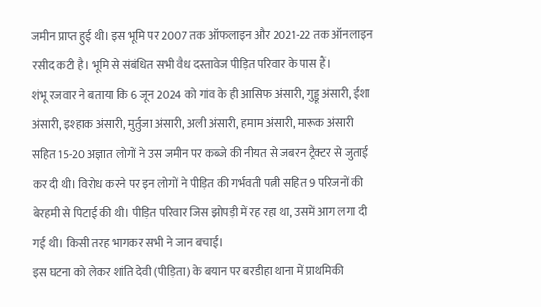जमीन प्राप्त हुई थी। इस भूमि पर 2007 तक ऑफलाइन और 2021-22 तक ऑनलाइन रसीद कटी है। भूमि से संबंधित सभी वैध दस्तावेज पीड़ित परिवार के पास हैं।
शंभू रजवार ने बताया कि 6 जून 2024 को गांव के ही आसिफ अंसारी, गुड्डू अंसारी, ईशा अंसारी, इश्हाक अंसारी, मुर्तुजा अंसारी, अली अंसारी, हमाम अंसारी, मारूक अंसारी सहित 15-20 अज्ञात लोगों ने उस जमीन पर कब्जे की नीयत से जबरन ट्रैक्टर से जुताई कर दी थी। विरोध करने पर इन लोगों ने पीड़ित की गर्भवती पत्नी सहित 9 परिजनों की बेरहमी से पिटाई की थी। पीड़ित परिवार जिस झोपड़ी में रह रहा था, उसमें आग लगा दी गई थी। किसी तरह भागकर सभी ने जान बचाई।
इस घटना को लेकर शांति देवी (पीड़िता) के बयान पर बरडीहा थाना में प्राथमिकी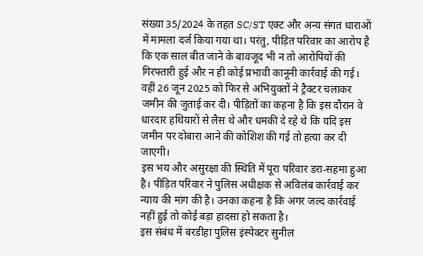संख्या 35/2024 के तहत SC/ST एक्ट और अन्य संगत धाराओं में मामला दर्ज किया गया था। परंतु, पीड़ित परिवार का आरोप है कि एक साल बीत जाने के बावजूद भी न तो आरोपियों की गिरफ्तारी हुई और न ही कोई प्रभावी कानूनी कार्रवाई की गई।
वहीं 26 जून 2025 को फिर से अभियुक्तों ने ट्रैक्टर चलाकर जमीन की जुताई कर दी। पीड़ितों का कहना है कि इस दौरान वे धारदार हथियारों से लैस थे और धमकी दे रहे थे कि यदि इस जमीन पर दोबारा आने की कोशिश की गई तो हत्या कर दी जाएगी।
इस भय और असुरक्षा की स्थिति में पूरा परिवार डरा-सहमा हुआ है। पीड़ित परिवार ने पुलिस अधीक्षक से अविलंब कार्रवाई कर न्याय की मांग की है। उनका कहना है कि अगर जल्द कार्रवाई नहीं हुई तो कोई बड़ा हादसा हो सकता है।
इस संबंध में बरडीहा पुलिस इंस्पेक्टर सुनील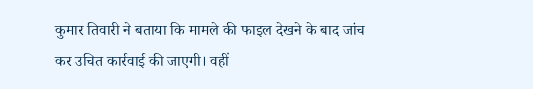कुमार तिवारी ने बताया कि मामले की फाइल देखने के बाद जांच कर उचित कार्रवाई की जाएगी। वहीं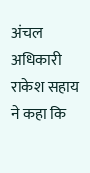अंचल अधिकारी राकेश सहाय ने कहा कि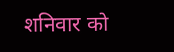शनिवार को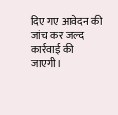दिए गए आवेदन की जांच कर जल्द कार्रवाई की जाएगी।